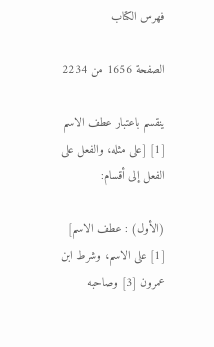فهرس الكتاب

الصفحة 1656 من 2234

ينقسم باعتبار عطف الاسم [1] [على مثله، والفعل على الفعل إلى أقسام:

(الأول) : عطف الاسم] [1] على الاسم، وشرط ابن عمرون [3] وصاحبه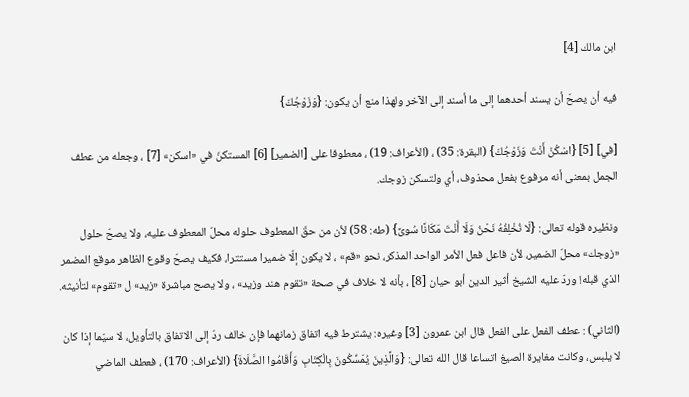ابن مالك [4]

فيه أن يصحّ أن يسند أحدهما إلى ما أسند إلى الآخر ولهذا منع أن يكون: {وَزَوْجُكَ}

[في] [5] {اسْكُنْ أَنْتَ وَزَوْجُكَ} (البقرة: 35) ، (الأعراف: 19) ، معطوفا على [الضمير] [6] المستكنّ في «اسكن» [7] ، وجعله من عطف الجمل بمعنى أنه مرفوع بفعل محذوف، أي ولتسكن زوجك.

ونظيره قوله تعالى: {لَا نُخْلِفُهُ نَحْنُ وَلَا أَنْتَ مَكَانًا سُوىً} (طه: 58) لأن من حقّ المعطوف حلوله محلّ المعطوف عليه، ولا يصحّ حلول «زوجك» محلّ الضمير، لأن فاعل فعل الأمر الواحد المذكر، نحو «قم» ، لا يكون إلّا ضميرا مستترا، فكيف يصحّ وقوع الظاهر موقع المضمر الذي قبله! وردّ عليه الشيخ أثير الدين أبو حيان [8] ، بأنه لا خلاف في صحة «تقوم هند وزيد» ، ولا يصح مباشرة «زيد» ل «تقوم» لتأنيثه.

(الثاني) : عطف الفعل على الفعل قال ابن عمرون [3] وغيره: يشترط فيه اتفاق زمانهما فإن خالف ردّ إلى الاتفاق بالتأويل، لا سيّما إذا كان لا يلبس، وكانت مغايرة الصيغ اتساعا قال الله تعالى: {وَالَّذِينَ يُمَسِّكُونَ بِالْكِتَابِ وَأَقَامُوا الصَّلَاةَ} (الأعراف: 170) ، فعطف الماضي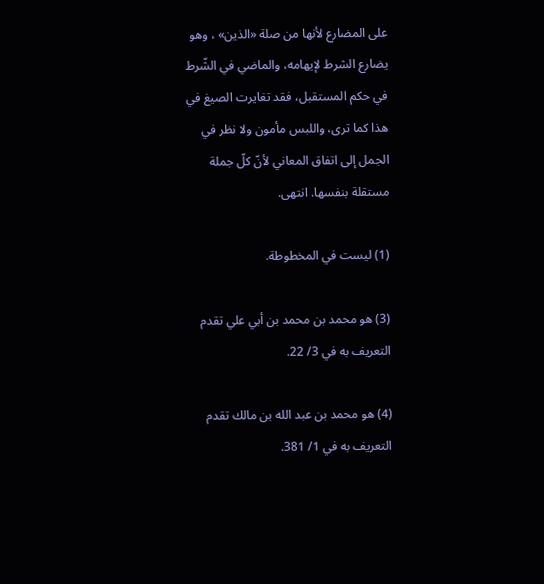على المضارع لأنها من صلة «الذين» ، وهو يضارع الشرط لإيهامه، والماضي في الشّرط في حكم المستقبل، فقد تغايرت الصيغ في هذا كما ترى، واللبس مأمون ولا نظر في الجمل إلى اتفاق المعاني لأنّ كلّ جملة مستقلة بنفسها. انتهى.

(1) ليست في المخطوطة.

(3) هو محمد بن محمد بن أبي علي تقدم التعريف به في 3/ 22.

(4) هو محمد بن عبد الله بن مالك تقدم التعريف به في 1/ 381.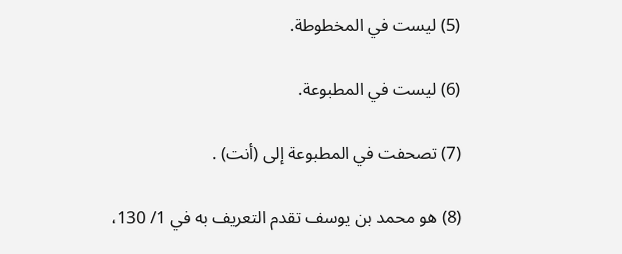(5) ليست في المخطوطة.

(6) ليست في المطبوعة.

(7) تصحفت في المطبوعة إلى (أنت) .

(8) هو محمد بن يوسف تقدم التعريف به في 1/ 130،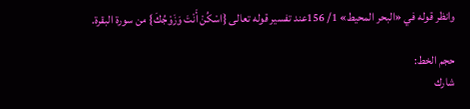وانظر قوله في «البحر المحيط» 1/ 156عند تفسير قوله تعالى {اسْكُنْ أَنْتَ وَزَوْجُكَ} من سورة البقرة.

حجم الخط:
شارك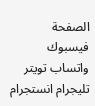الصفحة
فيسبوك واتساب تويتر تليجرام انستجرام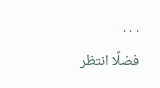. . .
فضلًا انتظر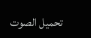تحميل الصوت